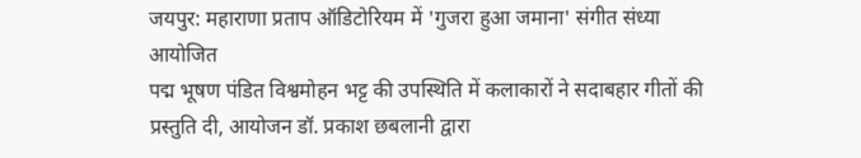जयपुर: महाराणा प्रताप ऑडिटोरियम में 'गुजरा हुआ जमाना' संगीत संध्या आयोजित
पद्म भूषण पंडित विश्वमोहन भट्ट की उपस्थिति में कलाकारों ने सदाबहार गीतों की प्रस्तुति दी, आयोजन डॉ. प्रकाश छबलानी द्वारा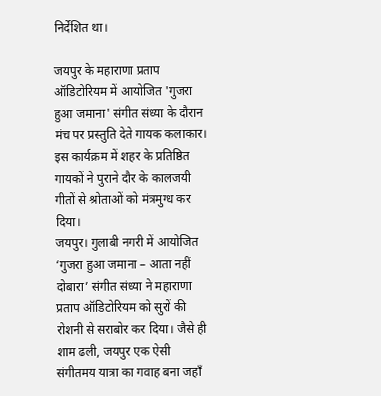निर्देशित था।

जयपुर के महाराणा प्रताप ऑडिटोरियम में आयोजित 'गुजरा हुआ जमाना' संगीत संध्या के दौरान मंच पर प्रस्तुति देते गायक कलाकार। इस कार्यक्रम में शहर के प्रतिष्ठित गायकों ने पुराने दौर के कालजयी गीतों से श्रोताओं को मंत्रमुग्ध कर दिया।
जयपुर। गुलाबी नगरी में आयोजित ‘गुजरा हुआ जमाना – आता नहीं दोबारा’ संगीत संध्या ने महाराणा प्रताप ऑडिटोरियम को सुरों की रोशनी से सराबोर कर दिया। जैसे ही शाम ढली, जयपुर एक ऐसी संगीतमय यात्रा का गवाह बना जहाँ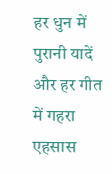हर धुन में पुरानी यादें और हर गीत में गहरा एहसास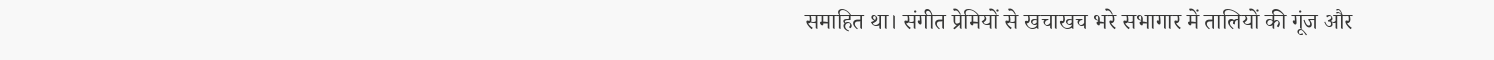समाहित था। संगीत प्रेमियों से खचाखच भरे सभागार में तालियों की गूंज और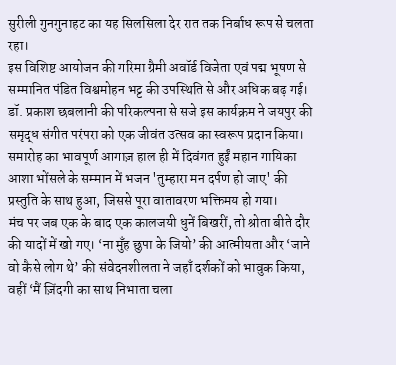सुरीली गुनगुनाहट का यह सिलसिला देर रात तक निर्बाध रूप से चलता रहा।
इस विशिष्ट आयोजन की गरिमा ग्रैमी अवॉर्ड विजेता एवं पद्म भूषण से सम्मानित पंडित विश्वमोहन भट्ट की उपस्थिति से और अधिक बढ़ गई। डॉ. प्रकाश छबलानी की परिकल्पना से सजे इस कार्यक्रम ने जयपुर की समृद्ध संगीत परंपरा को एक जीवंत उत्सव का स्वरूप प्रदान किया। समारोह का भावपूर्ण आगाज़ हाल ही में दिवंगत हुईं महान गायिका आशा भोंसले के सम्मान में भजन 'तुम्हारा मन दर्पण हो जाए' की प्रस्तुति के साथ हुआ, जिससे पूरा वातावरण भक्तिमय हो गया।
मंच पर जब एक के बाद एक कालजयी धुनें बिखरीं, तो श्रोता बीते दौर की यादों में खो गए। ‘ना मुँह छुपा के जियो’ की आत्मीयता और ‘जाने वो कैसे लोग थे’ की संवेदनशीलता ने जहाँ दर्शकों को भावुक किया, वहीं ‘मैं ज़िंदगी का साथ निभाता चला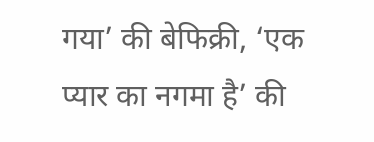गया’ की बेफिक्री, ‘एक प्यार का नगमा है’ की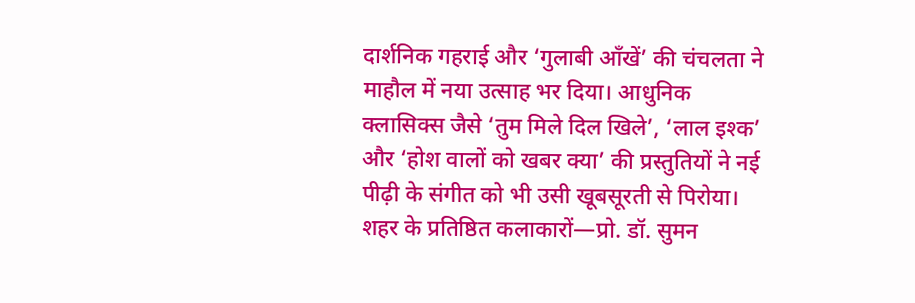दार्शनिक गहराई और ‘गुलाबी आँखें’ की चंचलता ने माहौल में नया उत्साह भर दिया। आधुनिक क्लासिक्स जैसे ‘तुम मिले दिल खिले’, ‘लाल इश्क’ और ‘होश वालों को खबर क्या’ की प्रस्तुतियों ने नई पीढ़ी के संगीत को भी उसी खूबसूरती से पिरोया। शहर के प्रतिष्ठित कलाकारों—प्रो. डॉ. सुमन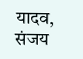यादव, संजय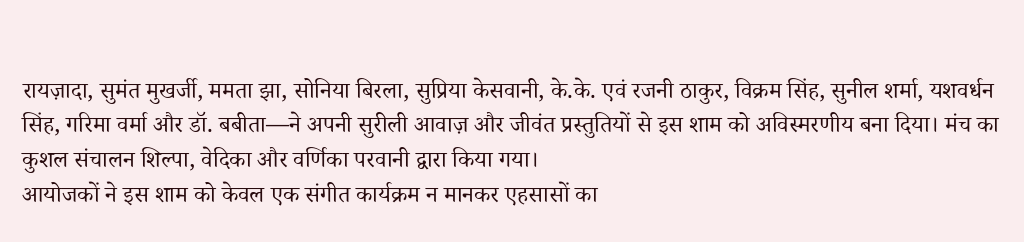रायज़ादा, सुमंत मुखर्जी, ममता झा, सोनिया बिरला, सुप्रिया केसवानी, के.के. एवं रजनी ठाकुर, विक्रम सिंह, सुनील शर्मा, यशवर्धन सिंह, गरिमा वर्मा और डॉ. बबीता—ने अपनी सुरीली आवाज़ और जीवंत प्रस्तुतियों से इस शाम को अविस्मरणीय बना दिया। मंच का कुशल संचालन शिल्पा, वेदिका और वर्णिका परवानी द्वारा किया गया।
आयोजकों ने इस शाम को केवल एक संगीत कार्यक्रम न मानकर एहसासों का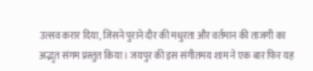उत्सव करार दिया, जिसने पुराने दौर की मधुरता और वर्तमान की ताजगी का अद्भुत संगम प्रस्तुत किया। जयपुर की इस संगीतमय शाम ने एक बार फिर यह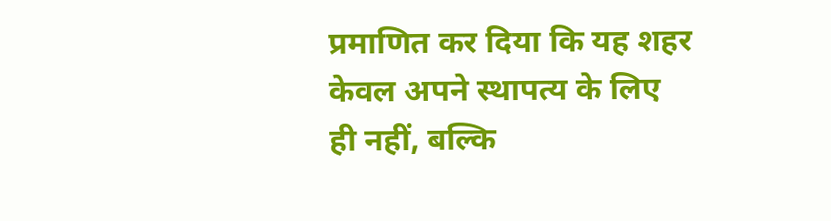प्रमाणित कर दिया कि यह शहर केवल अपने स्थापत्य के लिए ही नहीं, बल्कि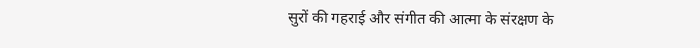सुरों की गहराई और संगीत की आत्मा के संरक्षण के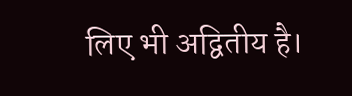लिए भी अद्वितीय है।